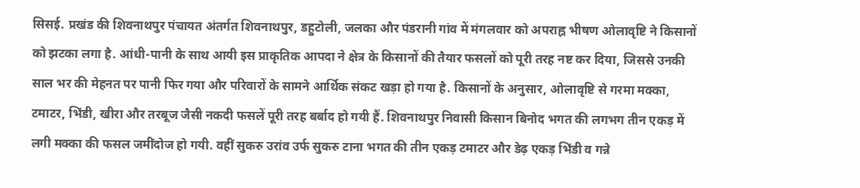सिसई. प्रखंड की शिवनाथपुर पंचायत अंतर्गत शिवनाथपुर, डहुटोली, जलका और पंडरानी गांव में मंगलवार को अपराह्न भीषण ओलावृष्टि ने किसानों को झटका लगा है. आंधी-पानी के साथ आयी इस प्राकृतिक आपदा ने क्षेत्र के किसानों की तैयार फसलों को पूरी तरह नष्ट कर दिया, जिससे उनकी साल भर की मेहनत पर पानी फिर गया और परिवारों के सामने आर्थिक संकट खड़ा हो गया है. किसानों के अनुसार, ओलावृष्टि से गरमा मक्का, टमाटर, भिंडी, खीरा और तरबूज जैसी नकदी फसलें पूरी तरह बर्बाद हो गयी हैं. शिवनाथपुर निवासी किसान बिनोद भगत की लगभग तीन एकड़ में लगी मक्का की फसल जमींदोज हो गयी. वहीं सुकरु उरांव उर्फ सुकरु टाना भगत की तीन एकड़ टमाटर और डेढ़ एकड़ भिंडी व गन्ने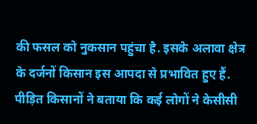की फसल को नुकसान पहुंचा है. इसके अलावा क्षेत्र के दर्जनों किसान इस आपदा से प्रभावित हुए हैं. पीड़ित किसानों ने बताया कि कई लोगों ने केसीसी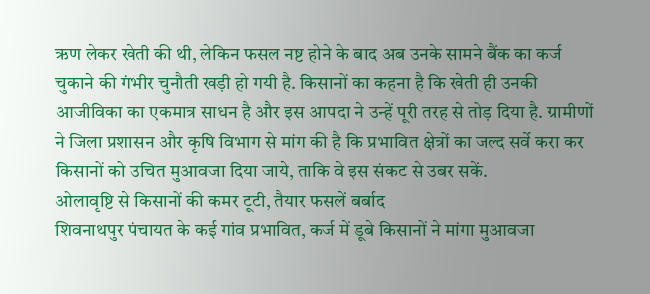ऋण लेकर खेती की थी, लेकिन फसल नष्ट होने के बाद अब उनके सामने बैंक का कर्ज चुकाने की गंभीर चुनौती खड़ी हो गयी है. किसानों का कहना है कि खेती ही उनकी आजीविका का एकमात्र साधन है और इस आपदा ने उन्हें पूरी तरह से तोड़ दिया है. ग्रामीणों ने जिला प्रशासन और कृषि विभाग से मांग की है कि प्रभावित क्षेत्रों का जल्द सर्वे करा कर किसानों को उचित मुआवजा दिया जाये, ताकि वे इस संकट से उबर सकें.
ओलावृष्टि से किसानों की कमर टूटी, तैयार फसलें बर्बाद
शिवनाथपुर पंचायत के कई गांव प्रभावित, कर्ज में डूबे किसानों ने मांगा मुआवजा